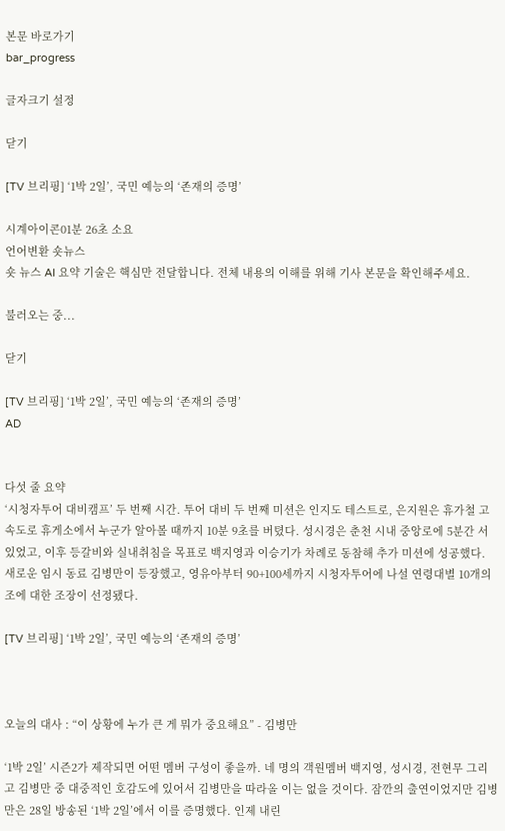본문 바로가기
bar_progress

글자크기 설정

닫기

[TV 브리핑] ‘1박 2일’, 국민 예능의 ‘존재의 증명’

시계아이콘01분 26초 소요
언어변환 숏뉴스
숏 뉴스 AI 요약 기술은 핵심만 전달합니다. 전체 내용의 이해를 위해 기사 본문을 확인해주세요.

불러오는 중...

닫기

[TV 브리핑] ‘1박 2일’, 국민 예능의 ‘존재의 증명’
AD


다섯 줄 요약
‘시청자투어 대비캠프’ 두 번째 시간. 투어 대비 두 번째 미션은 인지도 테스트로, 은지원은 휴가철 고속도로 휴게소에서 누군가 알아볼 때까지 10분 9초를 버텼다. 성시경은 춘천 시내 중앙로에 5분간 서 있었고, 이후 등갈비와 실내취침을 목표로 백지영과 이승기가 차례로 동참해 추가 미션에 성공했다. 새로운 임시 동료 김병만이 등장했고, 영유아부터 90+100세까지 시청자투어에 나설 연령대별 10개의 조에 대한 조장이 선정됐다.

[TV 브리핑] ‘1박 2일’, 국민 예능의 ‘존재의 증명’



오늘의 대사 : “이 상황에 누가 큰 게 뭐가 중요해요” - 김병만

‘1박 2일’ 시즌2가 제작되면 어떤 멤버 구성이 좋을까. 네 명의 객원멤버 백지영, 성시경, 전현무 그리고 김병만 중 대중적인 호감도에 있어서 김병만을 따라올 이는 없을 것이다. 잠깐의 출연이었지만 김병만은 28일 방송된 ‘1박 2일’에서 이를 증명했다. 인제 내린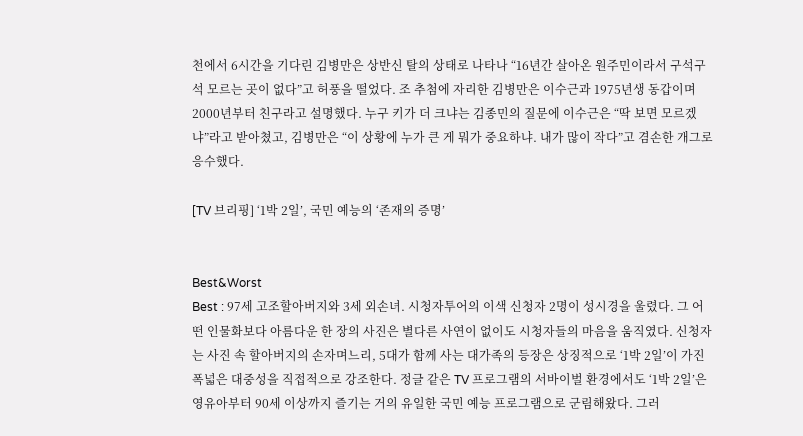천에서 6시간을 기다린 김병만은 상반신 탈의 상태로 나타나 “16년간 살아온 원주민이라서 구석구석 모르는 곳이 없다”고 허풍을 떨었다. 조 추첨에 자리한 김병만은 이수근과 1975년생 동갑이며 2000년부터 친구라고 설명했다. 누구 키가 더 크냐는 김종민의 질문에 이수근은 “딱 보면 모르겠냐”라고 받아쳤고, 김병만은 “이 상황에 누가 큰 게 뭐가 중요하냐. 내가 많이 작다”고 겸손한 개그로 응수했다.

[TV 브리핑] ‘1박 2일’, 국민 예능의 ‘존재의 증명’


Best&Worst
Best : 97세 고조할아버지와 3세 외손녀. 시청자투어의 이색 신청자 2명이 성시경을 울렸다. 그 어떤 인물화보다 아름다운 한 장의 사진은 별다른 사연이 없이도 시청자들의 마음을 움직였다. 신청자는 사진 속 할아버지의 손자며느리, 5대가 함께 사는 대가족의 등장은 상징적으로 ‘1박 2일’이 가진 폭넓은 대중성을 직접적으로 강조한다. 정글 같은 TV 프로그램의 서바이벌 환경에서도 ‘1박 2일’은 영유아부터 90세 이상까지 즐기는 거의 유일한 국민 예능 프로그램으로 군림해왔다. 그러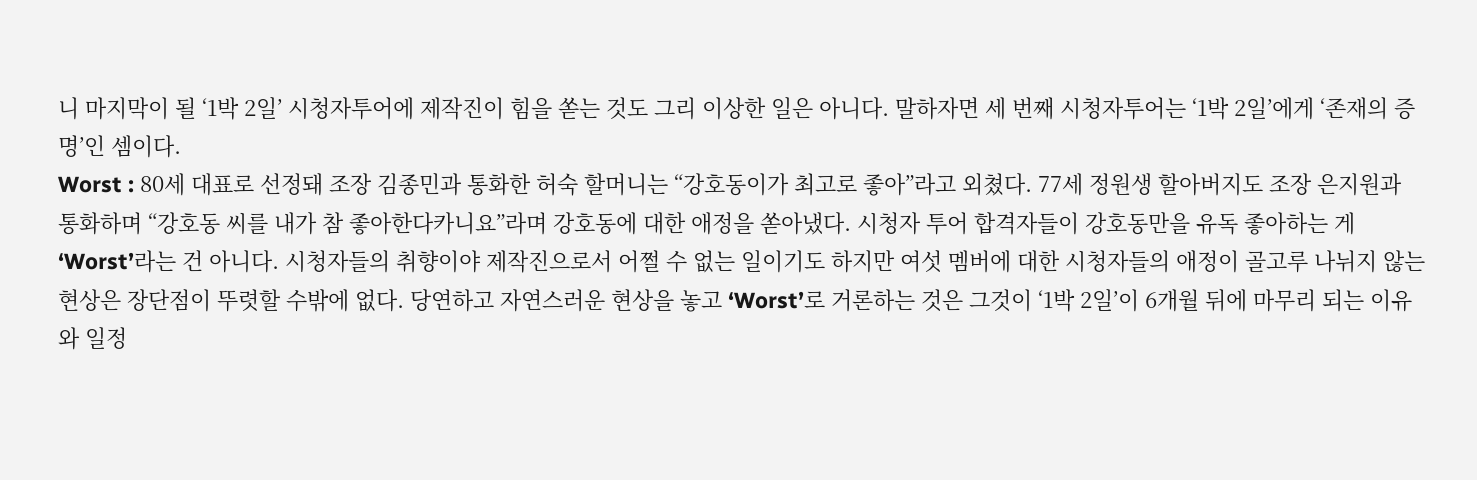니 마지막이 될 ‘1박 2일’ 시청자투어에 제작진이 힘을 쏟는 것도 그리 이상한 일은 아니다. 말하자면 세 번째 시청자투어는 ‘1박 2일’에게 ‘존재의 증명’인 셈이다.
Worst : 80세 대표로 선정돼 조장 김종민과 통화한 허숙 할머니는 “강호동이가 최고로 좋아”라고 외쳤다. 77세 정원생 할아버지도 조장 은지원과 통화하며 “강호동 씨를 내가 참 좋아한다카니요”라며 강호동에 대한 애정을 쏟아냈다. 시청자 투어 합격자들이 강호동만을 유독 좋아하는 게 ‘Worst’라는 건 아니다. 시청자들의 취향이야 제작진으로서 어쩔 수 없는 일이기도 하지만 여섯 멤버에 대한 시청자들의 애정이 골고루 나뉘지 않는 현상은 장단점이 뚜렷할 수밖에 없다. 당연하고 자연스러운 현상을 놓고 ‘Worst’로 거론하는 것은 그것이 ‘1박 2일’이 6개월 뒤에 마무리 되는 이유와 일정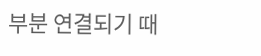부분 연결되기 때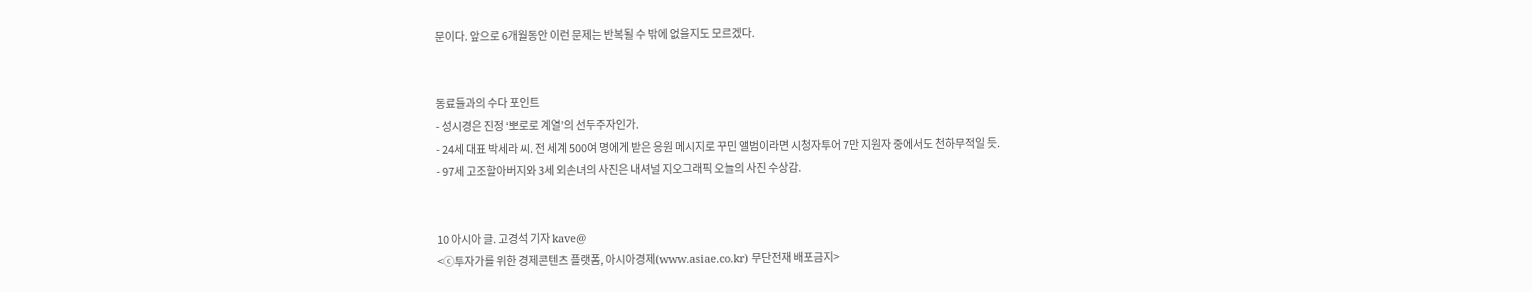문이다. 앞으로 6개월동안 이런 문제는 반복될 수 밖에 없을지도 모르겠다.


동료들과의 수다 포인트
- 성시경은 진정 ‘뽀로로 계열’의 선두주자인가.
- 24세 대표 박세라 씨. 전 세계 500여 명에게 받은 응원 메시지로 꾸민 앨범이라면 시청자투어 7만 지원자 중에서도 천하무적일 듯.
- 97세 고조할아버지와 3세 외손녀의 사진은 내셔널 지오그래픽 오늘의 사진 수상감.


10 아시아 글. 고경석 기자 kave@
<ⓒ투자가를 위한 경제콘텐츠 플랫폼, 아시아경제(www.asiae.co.kr) 무단전재 배포금지>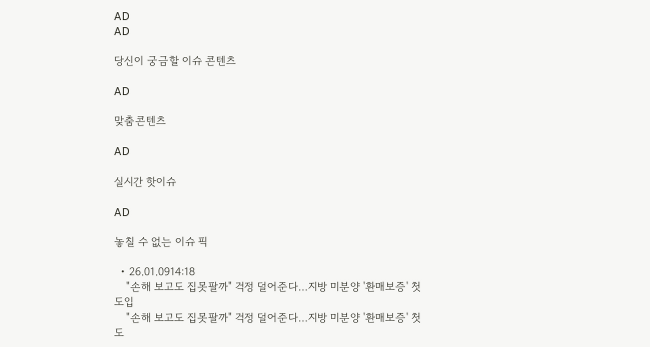AD
AD

당신이 궁금할 이슈 콘텐츠

AD

맞춤콘텐츠

AD

실시간 핫이슈

AD

놓칠 수 없는 이슈 픽

  • 26.01.0914:18
    "손해 보고도 집못팔까" 걱정 덜어준다…지방 미분양 '환매보증' 첫도입
    "손해 보고도 집못팔까" 걱정 덜어준다…지방 미분양 '환매보증' 첫도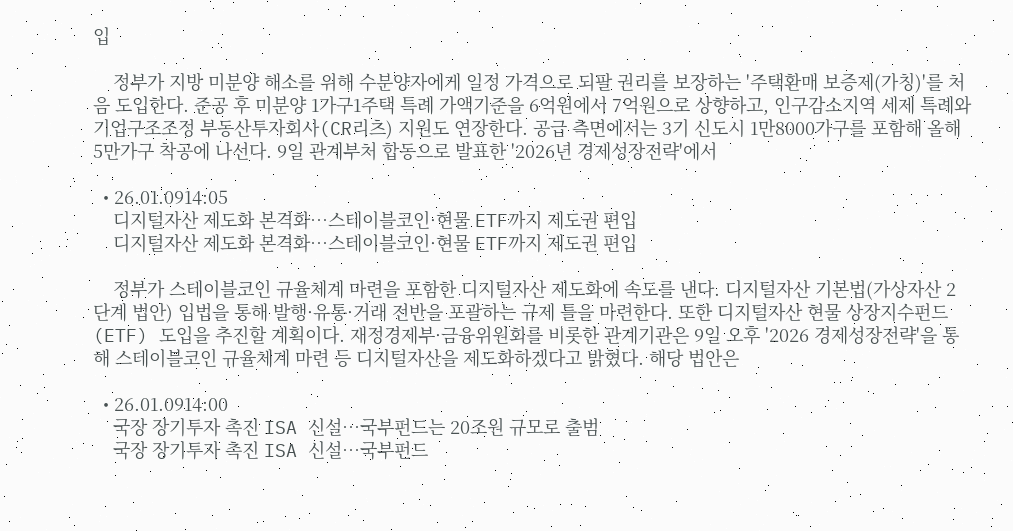입

    정부가 지방 미분양 해소를 위해 수분양자에게 일정 가격으로 되팔 권리를 보장하는 '주택환매 보증제(가칭)'를 처음 도입한다. 준공 후 미분양 1가구1주택 특례 가액기준을 6억원에서 7억원으로 상향하고, 인구감소지역 세제 특례와 기업구조조정 부동산투자회사(CR리츠) 지원도 연장한다. 공급 측면에서는 3기 신도시 1만8000가구를 포함해 올해 5만가구 착공에 나선다. 9일 관계부처 합동으로 발표한 '2026년 경제성장전략'에서

  • 26.01.0914:05
    디지털자산 제도화 본격화…스테이블코인·현물 ETF까지 제도권 편입
    디지털자산 제도화 본격화…스테이블코인·현물 ETF까지 제도권 편입

    정부가 스테이블코인 규율체계 마련을 포함한 디지털자산 제도화에 속도를 낸다. 디지털자산 기본법(가상자산 2단계 법안) 입법을 통해 발행·유통·거래 전반을 포괄하는 규제 틀을 마련한다. 또한 디지털자산 현물 상장지수펀드(ETF) 도입을 추진할 계획이다. 재정경제부·금융위원회를 비롯한 관계기관은 9일 오후 '2026 경제성장전략'을 통해 스테이블코인 규율체계 마련 등 디지털자산을 제도화하겠다고 밝혔다. 해당 법안은

  • 26.01.0914:00
    국장 장기투자 촉진 ISA 신설…국부펀드는 20조원 규모로 출범
    국장 장기투자 촉진 ISA 신설…국부펀드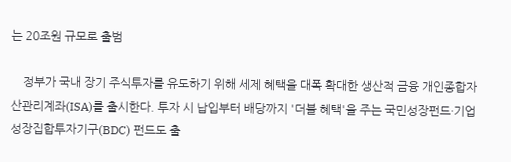는 20조원 규모로 출범

    정부가 국내 장기 주식투자를 유도하기 위해 세제 혜택을 대폭 확대한 생산적 금융 개인종합자산관리계좌(ISA)를 출시한다. 투자 시 납입부터 배당까지 '더블 혜택'을 주는 국민성장펀드·기업성장집합투자기구(BDC) 펀드도 출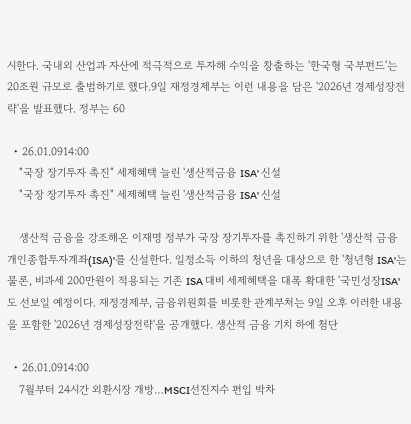시한다. 국내외 산업과 자산에 적극적으로 투자해 수익을 창출하는 '한국형 국부펀드'는 20조원 규모로 출범하기로 했다.9일 재정경제부는 이런 내용을 담은 '2026년 경제성장전략'을 발표했다. 정부는 60

  • 26.01.0914:00
    "국장 장기투자 촉진" 세제혜택 늘린 '생산적금융 ISA' 신설
    "국장 장기투자 촉진" 세제혜택 늘린 '생산적금융 ISA' 신설

    생산적 금융을 강조해온 이재명 정부가 국장 장기투자를 촉진하기 위한 '생산적 금융 개인종합투자계좌(ISA)'를 신설한다. 일정소득 이하의 청년을 대상으로 한 '청년형 ISA'는 물론, 비과세 200만원이 적용되는 기존 ISA 대비 세제혜택을 대폭 확대한 '국민성장ISA'도 선보일 예정이다. 재정경제부, 금융위원회를 비롯한 관계부처는 9일 오후 이러한 내용을 포함한 '2026년 경제성장전략'을 공개했다. 생산적 금융 기치 하에 첨단

  • 26.01.0914:00
    7월부터 24시간 외환시장 개방…MSCI선진지수 편입 박차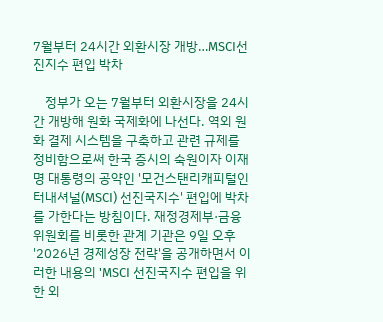7월부터 24시간 외환시장 개방…MSCI선진지수 편입 박차

    정부가 오는 7월부터 외환시장을 24시간 개방해 원화 국제화에 나선다. 역외 원화 결제 시스템을 구축하고 관련 규제를 정비함으로써 한국 증시의 숙원이자 이재명 대통령의 공약인 '모건스탠리캐피털인터내셔널(MSCI) 선진국지수' 편입에 박차를 가한다는 방침이다. 재정경제부·금융위원회를 비롯한 관계 기관은 9일 오후 '2026년 경제성장 전략'을 공개하면서 이러한 내용의 'MSCI 선진국지수 편입을 위한 외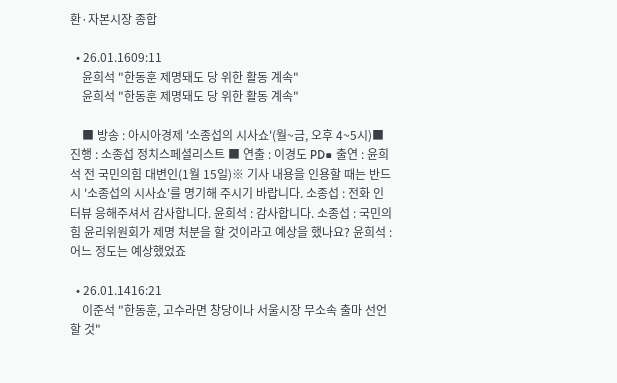환·자본시장 종합

  • 26.01.1609:11
    윤희석 "한동훈 제명돼도 당 위한 활동 계속"
    윤희석 "한동훈 제명돼도 당 위한 활동 계속"

    ■ 방송 : 아시아경제 '소종섭의 시사쇼'(월~금, 오후 4~5시)■ 진행 : 소종섭 정치스페셜리스트 ■ 연출 : 이경도 PD■ 출연 : 윤희석 전 국민의힘 대변인(1월 15일)※ 기사 내용을 인용할 때는 반드시 '소종섭의 시사쇼'를 명기해 주시기 바랍니다. 소종섭 : 전화 인터뷰 응해주셔서 감사합니다. 윤희석 : 감사합니다. 소종섭 : 국민의힘 윤리위원회가 제명 처분을 할 것이라고 예상을 했나요? 윤희석 : 어느 정도는 예상했었죠

  • 26.01.1416:21
    이준석 "한동훈, 고수라면 창당이나 서울시장 무소속 출마 선언할 것"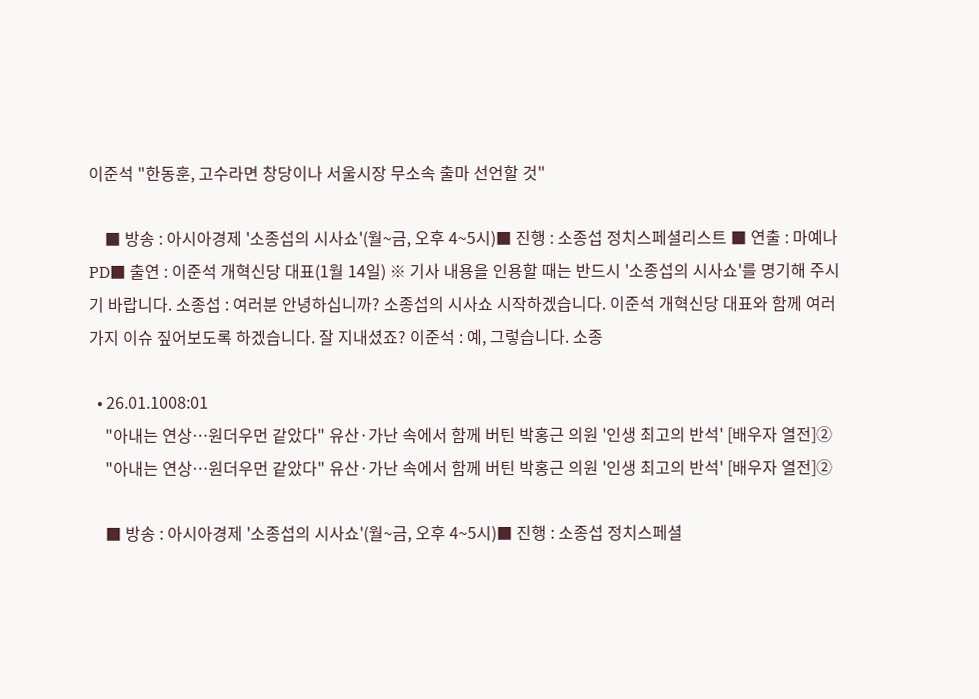이준석 "한동훈, 고수라면 창당이나 서울시장 무소속 출마 선언할 것"

    ■ 방송 : 아시아경제 '소종섭의 시사쇼'(월~금, 오후 4~5시)■ 진행 : 소종섭 정치스페셜리스트 ■ 연출 : 마예나 PD■ 출연 : 이준석 개혁신당 대표(1월 14일) ※ 기사 내용을 인용할 때는 반드시 '소종섭의 시사쇼'를 명기해 주시기 바랍니다. 소종섭 : 여러분 안녕하십니까? 소종섭의 시사쇼 시작하겠습니다. 이준석 개혁신당 대표와 함께 여러 가지 이슈 짚어보도록 하겠습니다. 잘 지내셨죠? 이준석 : 예, 그렇습니다. 소종

  • 26.01.1008:01
    "아내는 연상…원더우먼 같았다" 유산·가난 속에서 함께 버틴 박홍근 의원 '인생 최고의 반석' [배우자 열전]②
    "아내는 연상…원더우먼 같았다" 유산·가난 속에서 함께 버틴 박홍근 의원 '인생 최고의 반석' [배우자 열전]②

    ■ 방송 : 아시아경제 '소종섭의 시사쇼'(월~금, 오후 4~5시)■ 진행 : 소종섭 정치스페셜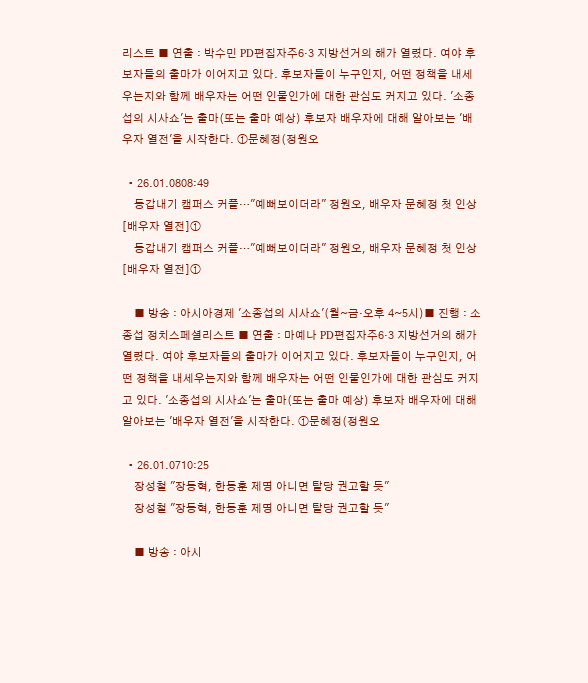리스트 ■ 연출 : 박수민 PD편집자주6·3 지방선거의 해가 열렸다. 여야 후보자들의 출마가 이어지고 있다. 후보자들이 누구인지, 어떤 정책을 내세우는지와 함께 배우자는 어떤 인물인가에 대한 관심도 커지고 있다. '소종섭의 시사쇼'는 출마(또는 출마 예상) 후보자 배우자에 대해 알아보는 '배우자 열전'을 시작한다. ①문혜정(정원오

  • 26.01.0808:49
    동갑내기 캠퍼스 커플…"예뻐보이더라" 정원오, 배우자 문혜정 첫 인상[배우자 열전]①
    동갑내기 캠퍼스 커플…"예뻐보이더라" 정원오, 배우자 문혜정 첫 인상[배우자 열전]①

    ■ 방송 : 아시아경제 '소종섭의 시사쇼'(월~금·오후 4~5시)■ 진행 : 소종섭 정치스페셜리스트 ■ 연출 : 마예나 PD편집자주6·3 지방선거의 해가 열렸다. 여야 후보자들의 출마가 이어지고 있다. 후보자들이 누구인지, 어떤 정책을 내세우는지와 함께 배우자는 어떤 인물인가에 대한 관심도 커지고 있다. '소종섭의 시사쇼'는 출마(또는 출마 예상) 후보자 배우자에 대해 알아보는 '배우자 열전'을 시작한다. ①문혜정(정원오

  • 26.01.0710:25
    장성철 "장동혁, 한동훈 제명 아니면 탈당 권고할 듯"
    장성철 "장동혁, 한동훈 제명 아니면 탈당 권고할 듯"

    ■ 방송 : 아시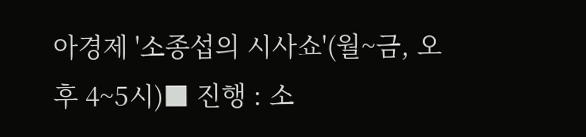아경제 '소종섭의 시사쇼'(월~금, 오후 4~5시)■ 진행 : 소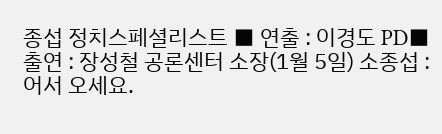종섭 정치스페셜리스트 ■ 연출 : 이경도 PD■ 출연 : 장성철 공론센터 소장(1월 5일) 소종섭 : 어서 오세요.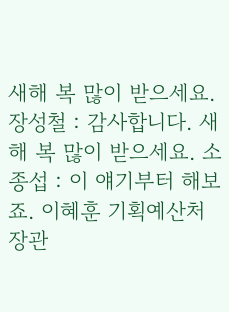새해 복 많이 받으세요. 장성철 : 감사합니다. 새해 복 많이 받으세요. 소종섭 : 이 얘기부터 해보죠. 이혜훈 기획예산처 장관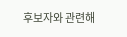후보자와 관련해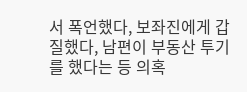서 폭언했다, 보좌진에게 갑질했다, 남편이 부동산 투기를 했다는 등 의혹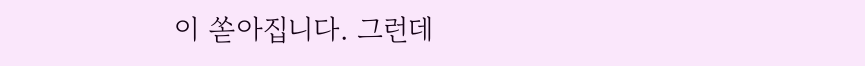이 쏟아집니다. 그런데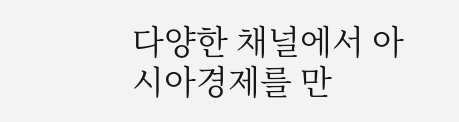다양한 채널에서 아시아경제를 만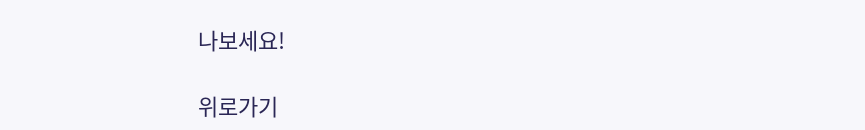나보세요!

위로가기